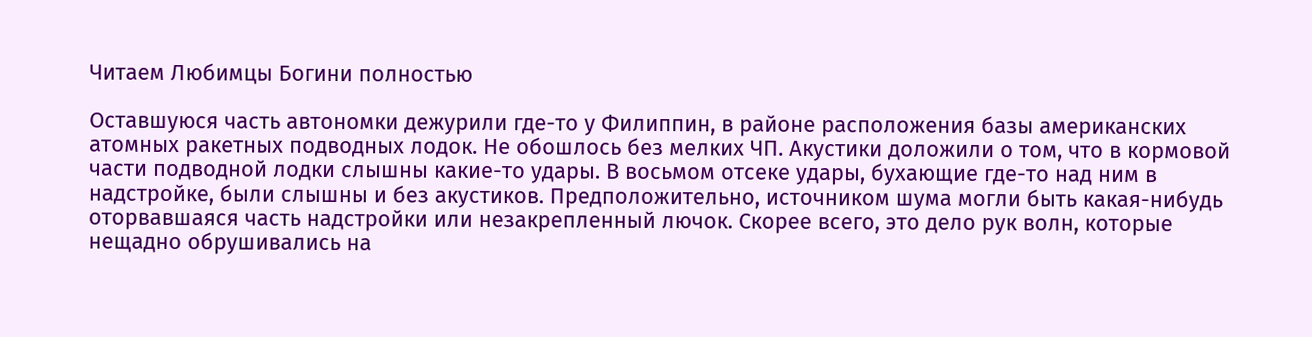Читаем Любимцы Богини полностью

Оставшуюся часть автономки дежурили где-то у Филиппин, в районе расположения базы американских атомных ракетных подводных лодок. Не обошлось без мелких ЧП. Акустики доложили о том, что в кормовой части подводной лодки слышны какие-то удары. В восьмом отсеке удары, бухающие где-то над ним в надстройке, были слышны и без акустиков. Предположительно, источником шума могли быть какая-нибудь оторвавшаяся часть надстройки или незакрепленный лючок. Скорее всего, это дело рук волн, которые нещадно обрушивались на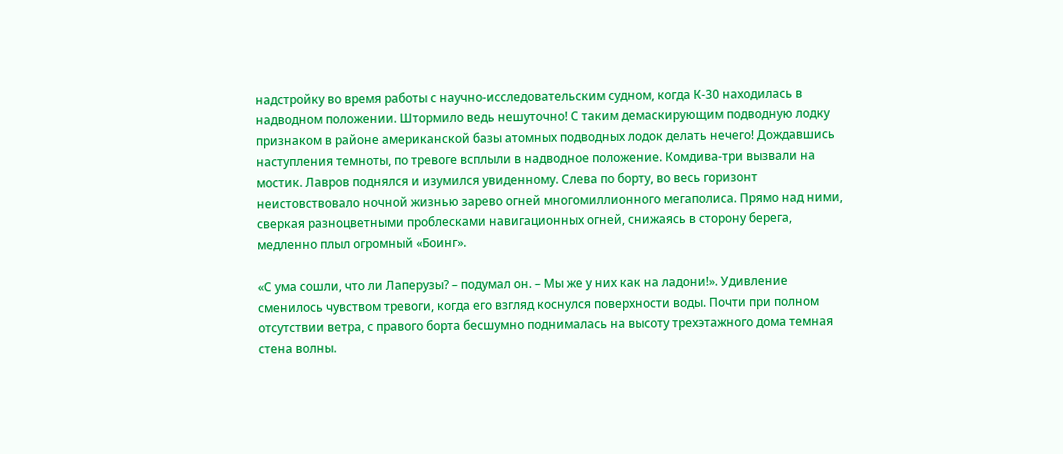надстройку во время работы с научно-исследовательским судном, когда К-30 находилась в надводном положении. Штормило ведь нешуточно! С таким демаскирующим подводную лодку признаком в районе американской базы атомных подводных лодок делать нечего! Дождавшись наступления темноты, по тревоге всплыли в надводное положение. Комдива-три вызвали на мостик. Лавров поднялся и изумился увиденному. Слева по борту, во весь горизонт неистовствовало ночной жизнью зарево огней многомиллионного мегаполиса. Прямо над ними, сверкая разноцветными проблесками навигационных огней, снижаясь в сторону берега, медленно плыл огромный «Боинг».

«С ума сошли, что ли Лаперузы? – подумал он. – Мы же у них как на ладони!». Удивление сменилось чувством тревоги, когда его взгляд коснулся поверхности воды. Почти при полном отсутствии ветра, с правого борта бесшумно поднималась на высоту трехэтажного дома темная стена волны.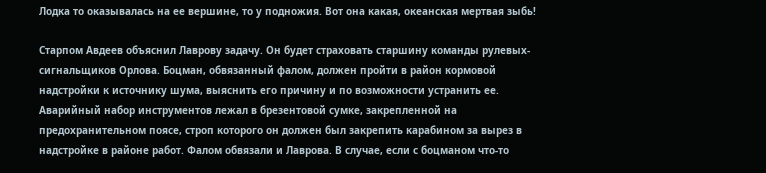Лодка то оказывалась на ее вершине, то у подножия. Вот она какая, океанская мертвая зыбь!

Старпом Авдеев объяснил Лаврову задачу. Он будет страховать старшину команды рулевых-сигнальщиков Орлова. Боцман, обвязанный фалом, должен пройти в район кормовой надстройки к источнику шума, выяснить его причину и по возможности устранить ее. Аварийный набор инструментов лежал в брезентовой сумке, закрепленной на предохранительном поясе, строп которого он должен был закрепить карабином за вырез в надстройке в районе работ. Фалом обвязали и Лаврова. В случае, если с боцманом что-то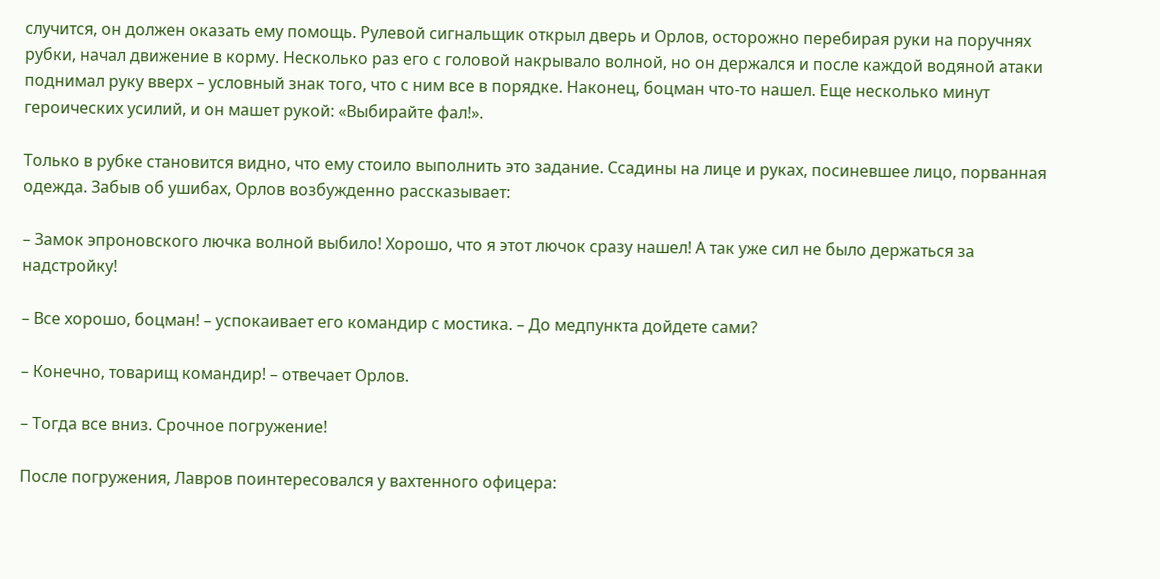случится, он должен оказать ему помощь. Рулевой сигнальщик открыл дверь и Орлов, осторожно перебирая руки на поручнях рубки, начал движение в корму. Несколько раз его с головой накрывало волной, но он держался и после каждой водяной атаки поднимал руку вверх – условный знак того, что с ним все в порядке. Наконец, боцман что-то нашел. Еще несколько минут героических усилий, и он машет рукой: «Выбирайте фал!».

Только в рубке становится видно, что ему стоило выполнить это задание. Ссадины на лице и руках, посиневшее лицо, порванная одежда. Забыв об ушибах, Орлов возбужденно рассказывает:

– Замок эпроновского лючка волной выбило! Хорошо, что я этот лючок сразу нашел! А так уже сил не было держаться за надстройку!

– Все хорошо, боцман! – успокаивает его командир с мостика. – До медпункта дойдете сами?

– Конечно, товарищ командир! – отвечает Орлов.

– Тогда все вниз. Срочное погружение!

После погружения, Лавров поинтересовался у вахтенного офицера: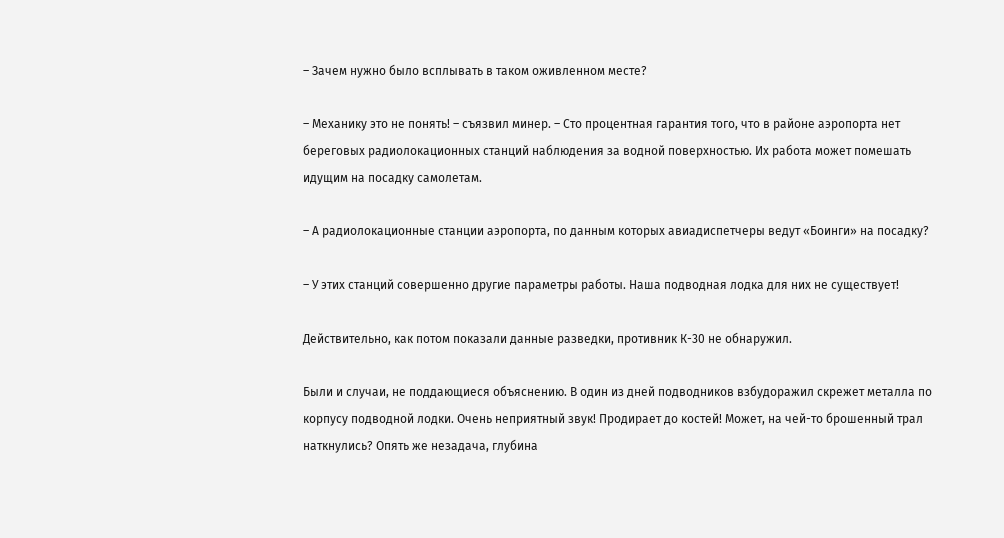– Зачем нужно было всплывать в таком оживленном месте?

– Механику это не понять! – съязвил минер. – Сто процентная гарантия того, что в районе аэропорта нет береговых радиолокационных станций наблюдения за водной поверхностью. Их работа может помешать идущим на посадку самолетам.

– А радиолокационные станции аэропорта, по данным которых авиадиспетчеры ведут «Боинги» на посадку?

– У этих станций совершенно другие параметры работы. Наша подводная лодка для них не существует!

Действительно, как потом показали данные разведки, противник К-30 не обнаружил.

Были и случаи, не поддающиеся объяснению. В один из дней подводников взбудоражил скрежет металла по корпусу подводной лодки. Очень неприятный звук! Продирает до костей! Может, на чей-то брошенный трал наткнулись? Опять же незадача, глубина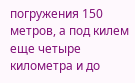погружения 150 метров, а под килем еще четыре километра и до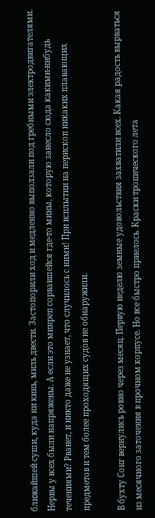ближайшей суши, куда ни кинь, миль двести. Застопорили ход и медленно выползали под гребными электродвигателями. Нервы у всех были напряжены. А если это минреп сорвавшейся где-то мины, которую занесло сюда какими-нибудь течениями? Рванет, и никто даже не узнает, что случилось с ними! При всплытии на перископ никаких плавающих предметов и тем более проходящих судов не обнаружили.

В бухту Сонг вернулись ровно через месяц. Первую неделю земные удовольствия захватили всех. Какая радость вырваться из месячного заточения в прочном корпусе. Но все быстро приелось. Краски тропического лета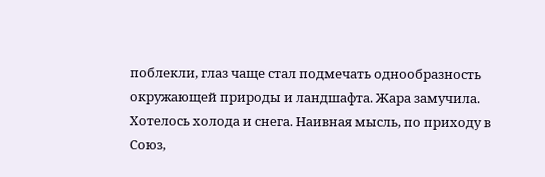поблекли, глаз чаще стал подмечать однообразность окружающей природы и ландшафта. Жара замучила. Хотелось холода и снега. Наивная мысль, по приходу в Союз,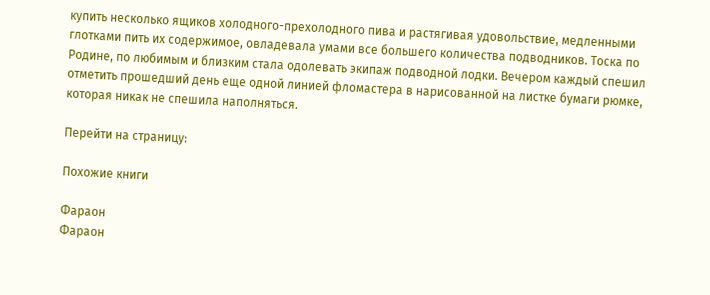купить несколько ящиков холодного-прехолодного пива и растягивая удовольствие, медленными глотками пить их содержимое, овладевала умами все большего количества подводников. Тоска по Родине, по любимым и близким стала одолевать экипаж подводной лодки. Вечером каждый спешил отметить прошедший день еще одной линией фломастера в нарисованной на листке бумаги рюмке, которая никак не спешила наполняться.

Перейти на страницу:

Похожие книги

Фараон
Фараон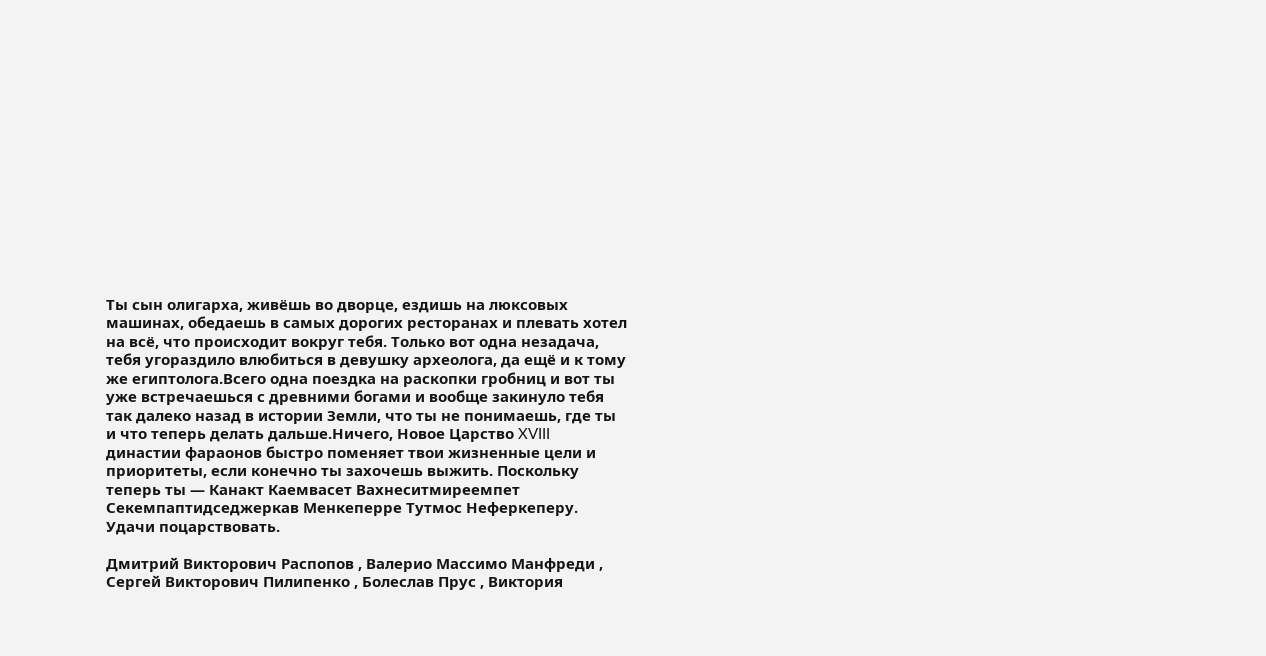Ты сын олигарха, живёшь во дворце, ездишь на люксовых машинах, обедаешь в самых дорогих ресторанах и плевать хотел на всё, что происходит вокруг тебя. Только вот одна незадача, тебя угораздило влюбиться в девушку археолога, да ещё и к тому же египтолога.Всего одна поездка на раскопки гробниц и вот ты уже встречаешься с древними богами и вообще закинуло тебя так далеко назад в истории Земли, что ты не понимаешь, где ты и что теперь делать дальше.Ничего, Новое Царство XVIII династии фараонов быстро поменяет твои жизненные цели и приоритеты, если конечно ты захочешь выжить. Поскольку теперь ты — Канакт Каемвасет Вахнеситмиреемпет Секемпаптидседжеркав Менкеперре Тутмос Неферкеперу. Удачи поцарствовать.

Дмитрий Викторович Распопов , Валерио Массимо Манфреди , Сергей Викторович Пилипенко , Болеслав Прус , Виктория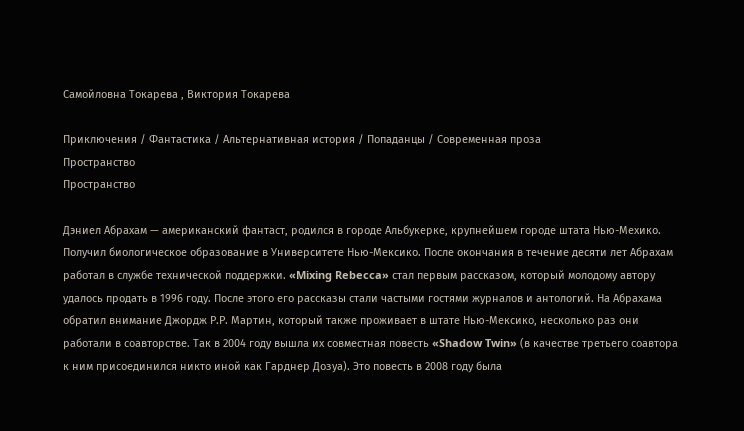Самойловна Токарева , Виктория Токарева

Приключения / Фантастика / Альтернативная история / Попаданцы / Современная проза
Пространство
Пространство

Дэниел Абрахам — американский фантаст, родился в городе Альбукерке, крупнейшем городе штата Нью-Мехико. Получил биологическое образование в Университете Нью-Мексико. После окончания в течение десяти лет Абрахам работал в службе технической поддержки. «Mixing Rebecca» стал первым рассказом, который молодому автору удалось продать в 1996 году. После этого его рассказы стали частыми гостями журналов и антологий. На Абрахама обратил внимание Джордж Р.Р. Мартин, который также проживает в штате Нью-Мексико, несколько раз они работали в соавторстве. Так в 2004 году вышла их совместная повесть «Shadow Twin» (в качестве третьего соавтора к ним присоединился никто иной как Гарднер Дозуа). Это повесть в 2008 году была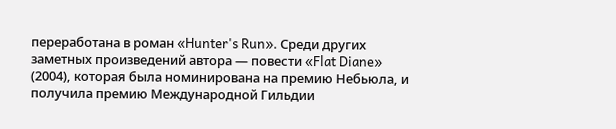переработана в роман «Hunter's Run». Среди других заметных произведений автора — повести «Flat Diane» (2004), которая была номинирована на премию Небьюла, и получила премию Международной Гильдии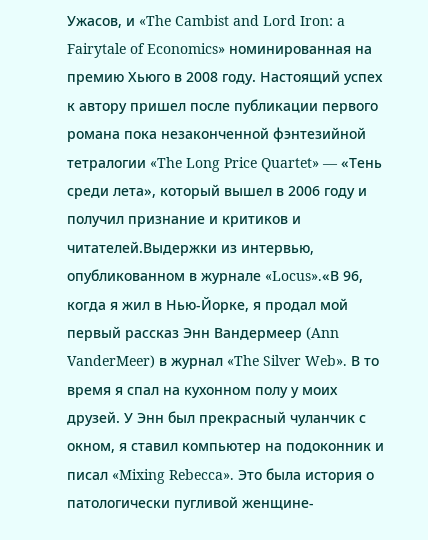Ужасов, и «The Cambist and Lord Iron: a Fairytale of Economics» номинированная на премию Хьюго в 2008 году. Настоящий успех к автору пришел после публикации первого романа пока незаконченной фэнтезийной тетралогии «The Long Price Quartet» — «Тень среди лета», который вышел в 2006 году и получил признание и критиков и читателей.Выдержки из интервью, опубликованном в журнале «Locus».«В 96, когда я жил в Нью-Йорке, я продал мой первый рассказ Энн Вандермеер (Ann VanderMeer) в журнал «The Silver Web». В то время я спал на кухонном полу у моих друзей. У Энн был прекрасный чуланчик с окном, я ставил компьютер на подоконник и писал «Mixing Rebecca». Это была история о патологически пугливой женщине-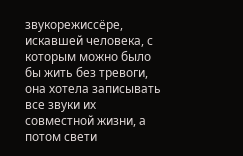звукорежиссёре, искавшей человека, с которым можно было бы жить без тревоги, она хотела записывать все звуки их совместной жизни, а потом свети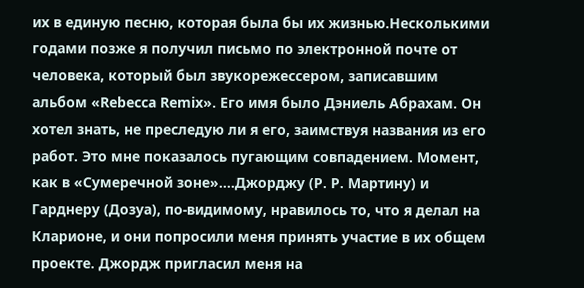их в единую песню, которая была бы их жизнью.Несколькими годами позже я получил письмо по электронной почте от человека, который был звукорежессером, записавшим альбом «Rebecca Remix». Его имя было Дэниель Абрахам. Он хотел знать, не преследую ли я его, заимствуя названия из его работ. Это мне показалось пугающим совпадением. Момент, как в «Сумеречной зоне»....Джорджу (Р. Р. Мартину) и Гарднеру (Дозуа), по-видимому, нравилось то, что я делал на Кларионе, и они попросили меня принять участие в их общем проекте. Джордж пригласил меня на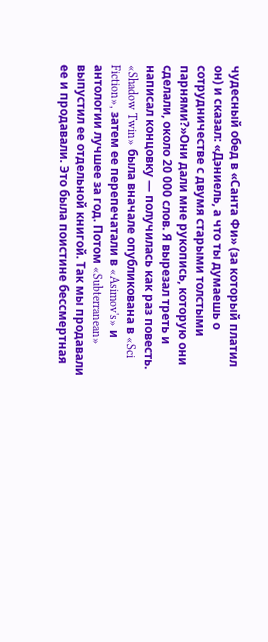чудесный обед в «Санта Фи» (за который платил он) и сказал: «Дэниель, а что ты думаешь о сотрудничестве с двумя старыми толстыми парнями?»Они дали мне рукопись, которую они сделали, около 20 000 слов. Я вырезал треть и написал концовку — получилась как раз повесть. «Shadow Twin» была вначале опубликована в «Sci Fiction», затем ее перепечатали в «Asimov's» и антологии лучшее за год. Потом «Subterranean» выпустил ее отдельной книгой. Так мы продавали ее и продавали. Это была поистине бессмертная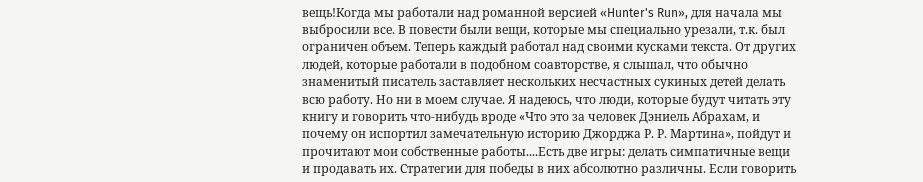вещь!Когда мы работали над романной версией «Hunter's Run», для начала мы выбросили все. В повести были вещи, которые мы специально урезали, т.к. был ограничен объем. Теперь каждый работал над своими кусками текста. От других людей, которые работали в подобном соавторстве, я слышал, что обычно знаменитый писатель заставляет нескольких несчастных сукиных детей делать всю работу. Но ни в моем случае. Я надеюсь, что люди, которые будут читать эту книгу и говорить что-нибудь вроде «Что это за человек Дэниель Абрахам, и почему он испортил замечательную историю Джорджа Р. Р. Мартина», пойдут и прочитают мои собственные работы....Есть две игры: делать симпатичные вещи и продавать их. Стратегии для победы в них абсолютно различны. Если говорить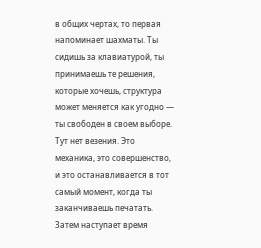в общих чертах, то первая напоминает шахматы. Ты сидишь за клавиатурой, ты принимаешь те решения, которые хочешь, структура может меняется как угодно — ты свободен в своем выборе. Тут нет везения. Это механика, это совершенство, и это останавливается в тот самый момент, когда ты заканчиваешь печатать. Затем наступает время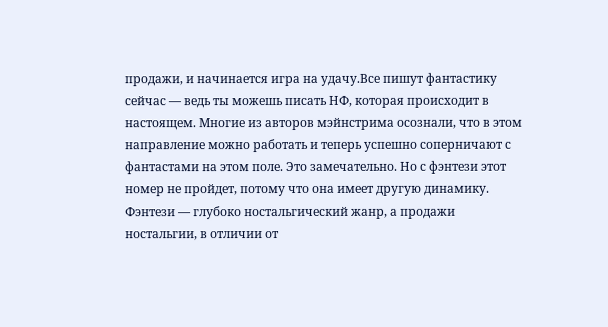продажи, и начинается игра на удачу.Все пишут фантастику сейчас — ведь ты можешь писать НФ, которая происходит в настоящем. Многие из авторов мэйнстрима осознали, что в этом направление можно работать и теперь успешно соперничают с фантастами на этом поле. Это замечательно. Но с фэнтези этот номер не пройдет, потому что она имеет другую динамику. Фэнтези — глубоко ностальгический жанр, а продажи ностальгии, в отличии от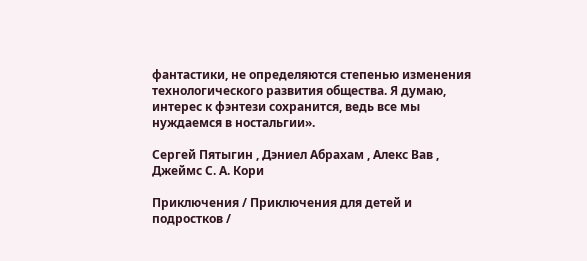фантастики, не определяются степенью изменения технологического развития общества. Я думаю, интерес к фэнтези сохранится, ведь все мы нуждаемся в ностальгии».

Сергей Пятыгин , Дэниел Абрахам , Алекс Вав , Джеймс С. А. Кори

Приключения / Приключения для детей и подростков /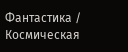Фантастика / Космическая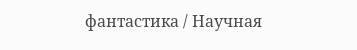фантастика / Научная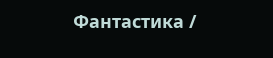Фантастика /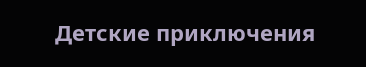Детские приключения